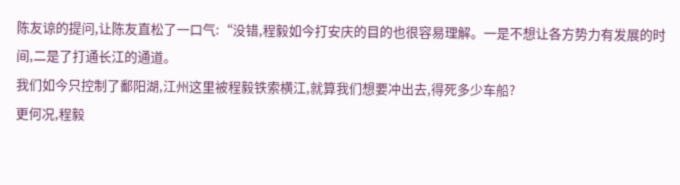陈友谅的提问,让陈友直松了一口气:“没错,程毅如今打安庆的目的也很容易理解。一是不想让各方势力有发展的时间,二是了打通长江的通道。
我们如今只控制了鄱阳湖,江州这里被程毅铁索横江,就算我们想要冲出去,得死多少车船?
更何况,程毅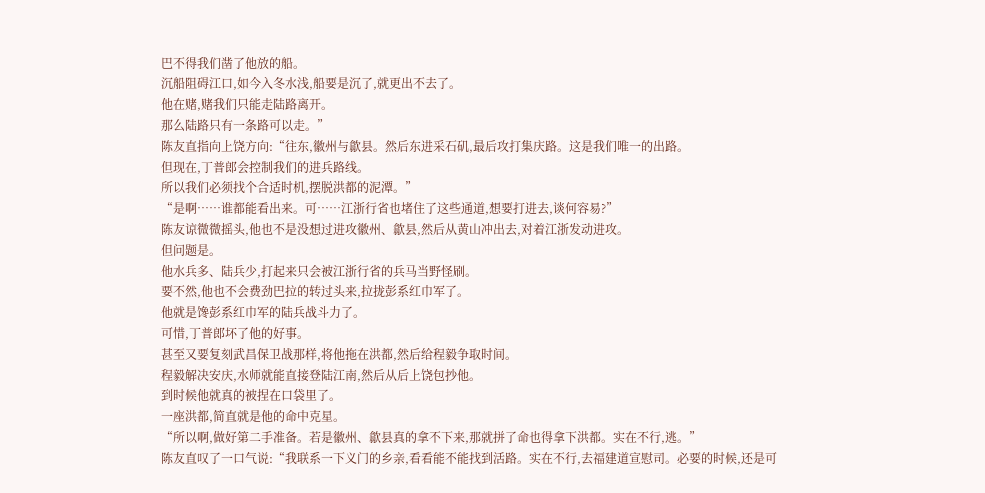巴不得我们凿了他放的船。
沉船阻碍江口,如今入冬水浅,船要是沉了,就更出不去了。
他在赌,赌我们只能走陆路离开。
那么陆路只有一条路可以走。”
陈友直指向上饶方向:“往东,徽州与歙县。然后东进采石矶,最后攻打集庆路。这是我们唯一的出路。
但现在,丁普郎会控制我们的进兵路线。
所以我们必须找个合适时机,摆脱洪都的泥潭。”
“是啊……谁都能看出来。可……江浙行省也堵住了这些通道,想要打进去,谈何容易?”
陈友谅微微摇头,他也不是没想过进攻徽州、歙县,然后从黄山冲出去,对着江浙发动进攻。
但问题是。
他水兵多、陆兵少,打起来只会被江浙行省的兵马当野怪刷。
要不然,他也不会费劲巴拉的转过头来,拉拢彭系红巾军了。
他就是馋彭系红巾军的陆兵战斗力了。
可惜,丁普郎坏了他的好事。
甚至又要复刻武昌保卫战那样,将他拖在洪都,然后给程毅争取时间。
程毅解决安庆,水师就能直接登陆江南,然后从后上饶包抄他。
到时候他就真的被捏在口袋里了。
一座洪都,简直就是他的命中克星。
“所以啊,做好第二手准备。若是徽州、歙县真的拿不下来,那就拼了命也得拿下洪都。实在不行,逃。”
陈友直叹了一口气说:“我联系一下义门的乡亲,看看能不能找到活路。实在不行,去福建道宣慰司。必要的时候,还是可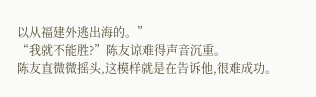以从福建外逃出海的。”
“我就不能胜?”陈友谅难得声音沉重。
陈友直微微摇头,这模样就是在告诉他,很难成功。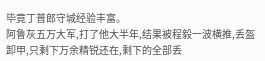毕竟丁普郎守城经验丰富。
阿鲁灰五万大军,打了他大半年,结果被程毅一波横推,丢盔卸甲,只剩下万余精锐还在,剩下的全部丢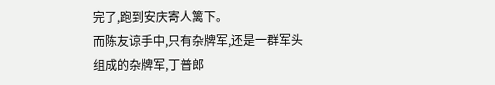完了,跑到安庆寄人篱下。
而陈友谅手中,只有杂牌军,还是一群军头组成的杂牌军,丁普郎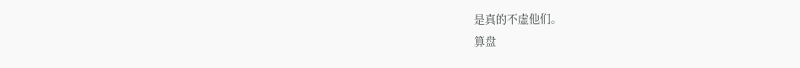是真的不虚他们。
算盘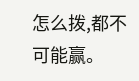怎么拨,都不可能赢。